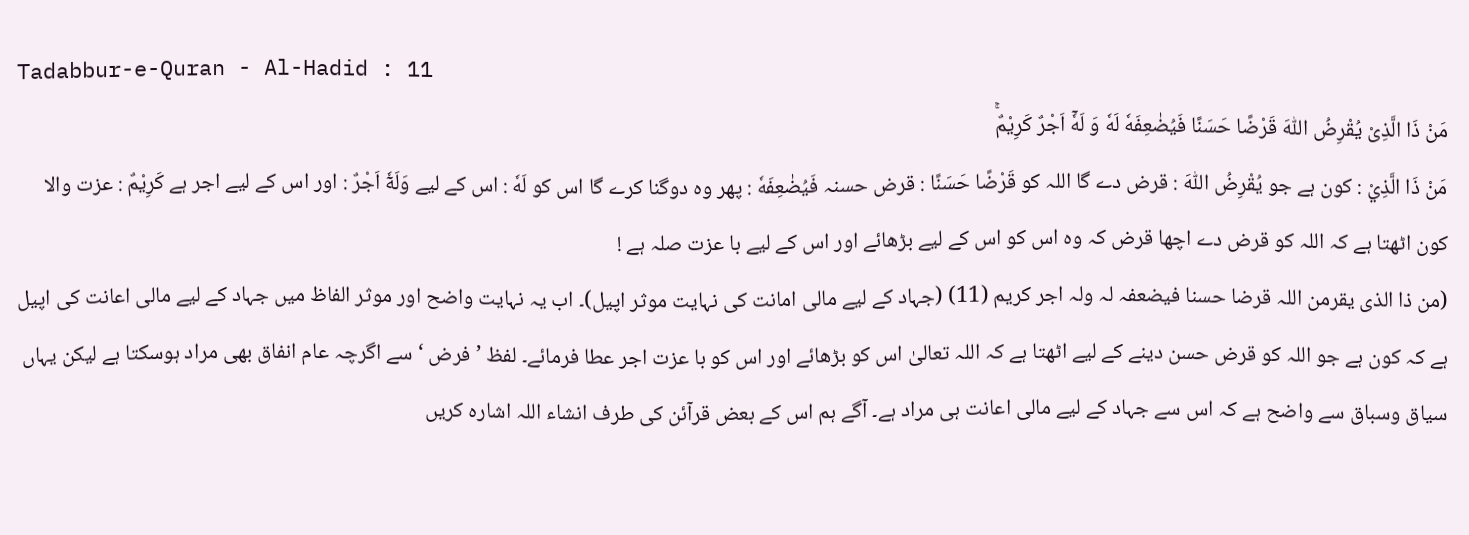Tadabbur-e-Quran - Al-Hadid : 11
مَنْ ذَا الَّذِیْ یُقْرِضُ اللّٰهَ قَرْضًا حَسَنًا فَیُضٰعِفَهٗ لَهٗ وَ لَهٗۤ اَجْرٌ كَرِیْمٌۚ
مَنْ ذَا الَّذِيْ : کون ہے جو يُقْرِضُ اللّٰهَ : قرض دے گا اللہ کو قَرْضًا حَسَنًا : قرض حسنہ فَيُضٰعِفَهٗ : پھر وہ دوگنا کرے گا اس کو لَهٗ : اس کے لیے وَلَهٗٓ اَجْرٌ : اور اس کے لیے اجر ہے كَرِيْمٌ : عزت والا
کون اٹھتا ہے کہ اللہ کو قرض دے اچھا قرض کہ وہ اس کو اس کے لیے بڑھائے اور اس کے لیے با عزت صلہ ہے !
(من ذا الذی یقرمن اللہ قرضا حسنا فیضعفہ لہ ولہ اجر کریم (11) (جہاد کے لیے مالی امانت کی نہایت موثر اپیل)۔ اب یہ نہایت واضح اور موثر الفاظ میں جہاد کے لیے مالی اعانت کی اپیل ہے کہ کون ہے جو اللہ کو قرض حسن دینے کے لیے اٹھتا ہے کہ اللہ تعالیٰ اس کو بڑھائے اور اس کو با عزت اجر عطا فرمائے۔ لفظ ’ فرض ‘ سے اگرچہ عام انفاق بھی مراد ہوسکتا ہے لیکن یہاں سیاق وسباق سے واضح ہے کہ اس سے جہاد کے لیے مالی اعانت ہی مراد ہے۔ آگے ہم اس کے بعض قرآئن کی طرف انشاء اللہ اشارہ کریں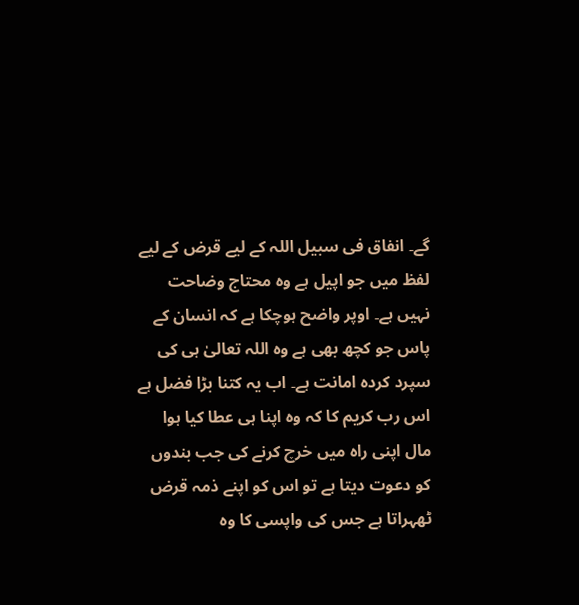گے۔ انفاق فی سبیل اللہ کے لیے قرض کے لیے لفظ میں جو اپیل ہے وہ محتاج وضاحت نہیں ہے۔ اوپر واضح ہوچکا ہے کہ انسان کے پاس جو کچھ بھی ہے وہ اللہ تعالیٰ ہی کی سپرد کردہ امانت ہے۔ اب یہ کتنا بڑا فضل ہے اس رب کریم کا کہ وہ اپنا ہی عطا کیا ہوا مال اپنی راہ میں خرچ کرنے کی جب بندوں کو دعوت دیتا ہے تو اس کو اپنے ذمہ قرض ٹھہراتا ہے جس کی واپسی کا وہ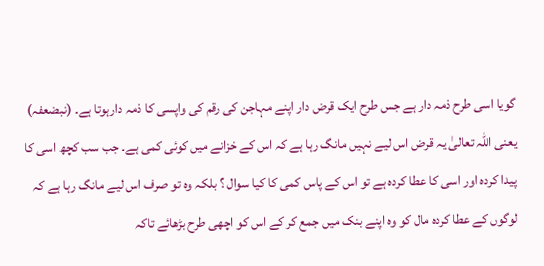گویا اسی طرح ذمہ دار ہے جس طرح ایک قرض دار اپنے مہاجن کی رقم کی واپسی کا ذمہ دارہوتا ہے۔ (نبضعفہ) یعنی اللہ تعالیٰ یہ قرض اس لیے نہیں مانگ رہا ہے کہ اس کے خزانے میں کوئی کمی ہے۔ جب سب کچھ اسی کا پیدا کردہ اور اسی کا عطا کردہ ہے تو اس کے پاس کمی کا کیا سوال ؟ بلکہ وہ تو صرف اس لیے مانگ رہا ہے کہ لوگوں کے عطا کردہ مال کو وہ اپنے بنک میں جمع کر کے اس کو اچھی طرح بڑھائے تاکہ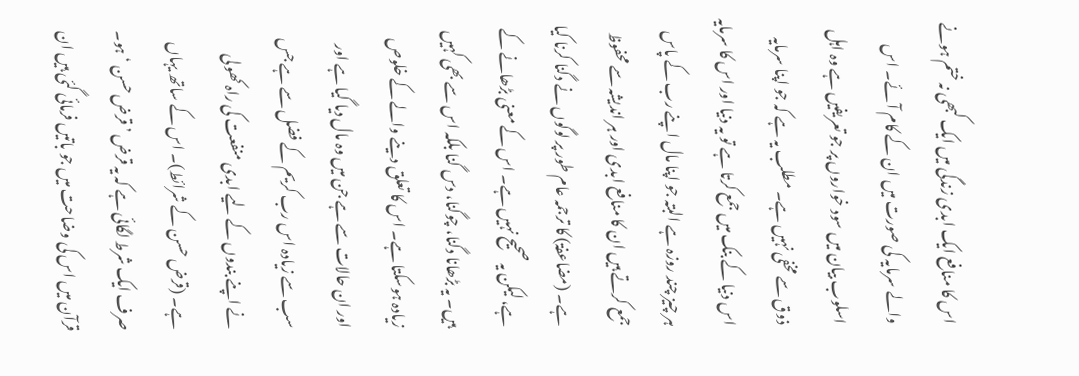اس کا منافع ایک ابدی زندگی میں ایک کبھی نہ ختم ہونے والے سرمایہ کی صورت میں ان کے کام آئے۔ اس اسلوب بیان میں سود خواروں پر جو تعریفیں ہے وہ اہل ذوق سے مخفی نہیں ہے۔ مطلب یہ ہے کہ جو اپنا سرمایہ اس دنیا کے بنک میں جمع کرتا ہے تو یہ دنیا اور اس کا سرمایہ ہر چیز چند روزہ ہے البتہ جو اپنا مال اپنے رب کے پاس جمع کرتے ہیں ان کا منافع ابدی اور ہر اندیشہ سے محفوظ ہے۔ (مضاعفۃ) کا ترجمہ عام طور پر لوگوں نے دگنا کرنا کیا ہے، لیکن یہ صحیح نہیں ہے۔ اس کے معنی بڑھانے کے ہیں۔ یہ بڑھانا دگنا، چوگنا، دس گنا بلکہ اس سے بھی کہیں زیادہ ہوسکتا ہے۔ اس کا تعلق دینے والے کے خلوص اور ان حالات سے ہے جن میں وہ مال دیا گیا ہے اور سب سے زیادہ اس رب کریم کے فضل سے ہے جس نے اپنے بندوں کے لیے ابدی منفعت کی راہ کھولی ہے۔ (قرض حسن کے شرائط)۔ اس کے ساتھ یہاں صرف ایک شرط لگائی ہے کہ یہ قرض ’ قرض حسن ‘ ہو۔ قرآن میں اس کی وضاحت میں جو باتیں فرمائی گئی ہیں ان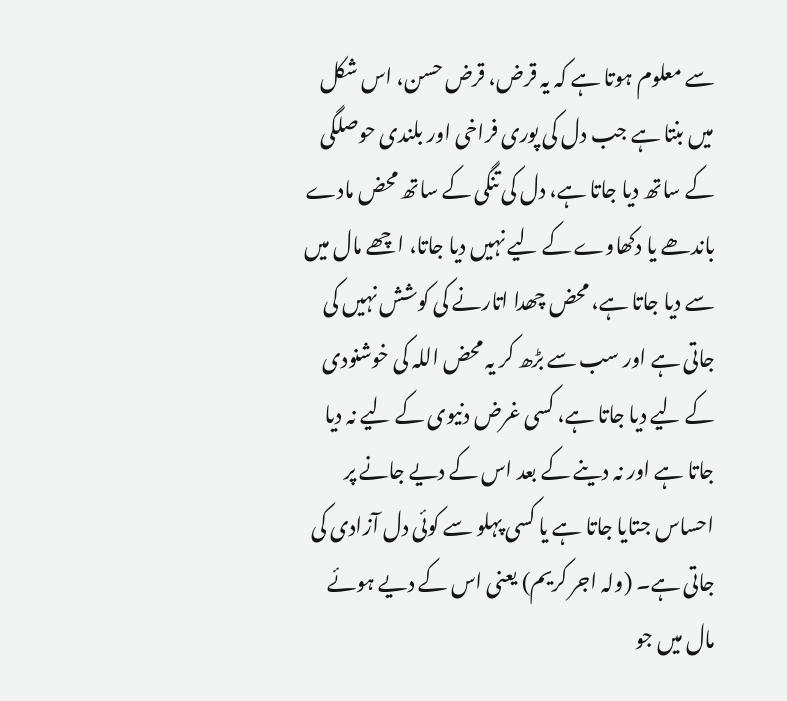سے معلوم ہوتا ہے کہ یہ قرض، قرض حسن، اس شکل میں بنتا ہے جب دل کی پوری فراخی اور بلندی حوصلگی کے ساتھ دیا جاتا ہے، دل کی تنگی کے ساتھ محض مادے باندھے یا دکھاوے کے لیے نہیں دیا جاتا، اچھے مال میں سے دیا جاتا ہے، محض چھدا اتارنے کی کوشش نہیں کی جاتی ہے اور سب سے بڑھ کر یہ محض اللہ کی خوشنودی کے لیے دیا جاتا ہے، کسی غرض دنیوی کے لیے نہ دیا جاتا ہے اور نہ دینے کے بعد اس کے دیے جانے پر احساس جتایا جاتا ہے یا کسی پہلو سے کوئی دل آزادی کی جاتی ہے۔ (ولہ اجر کریم) یعنی اس کے دیے ہوئے مال میں جو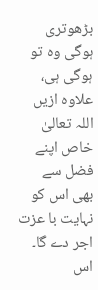بڑھوتری ہوگی وہ تو ہوگی ہی، علاوہ ازیں اللہ تعالیٰ خاص اپنے فضل سے بھی اس کو نہایت با عزت اجر دے گا۔ اس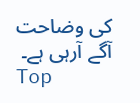کی وضاحت آگے آرہی ہے۔
Top